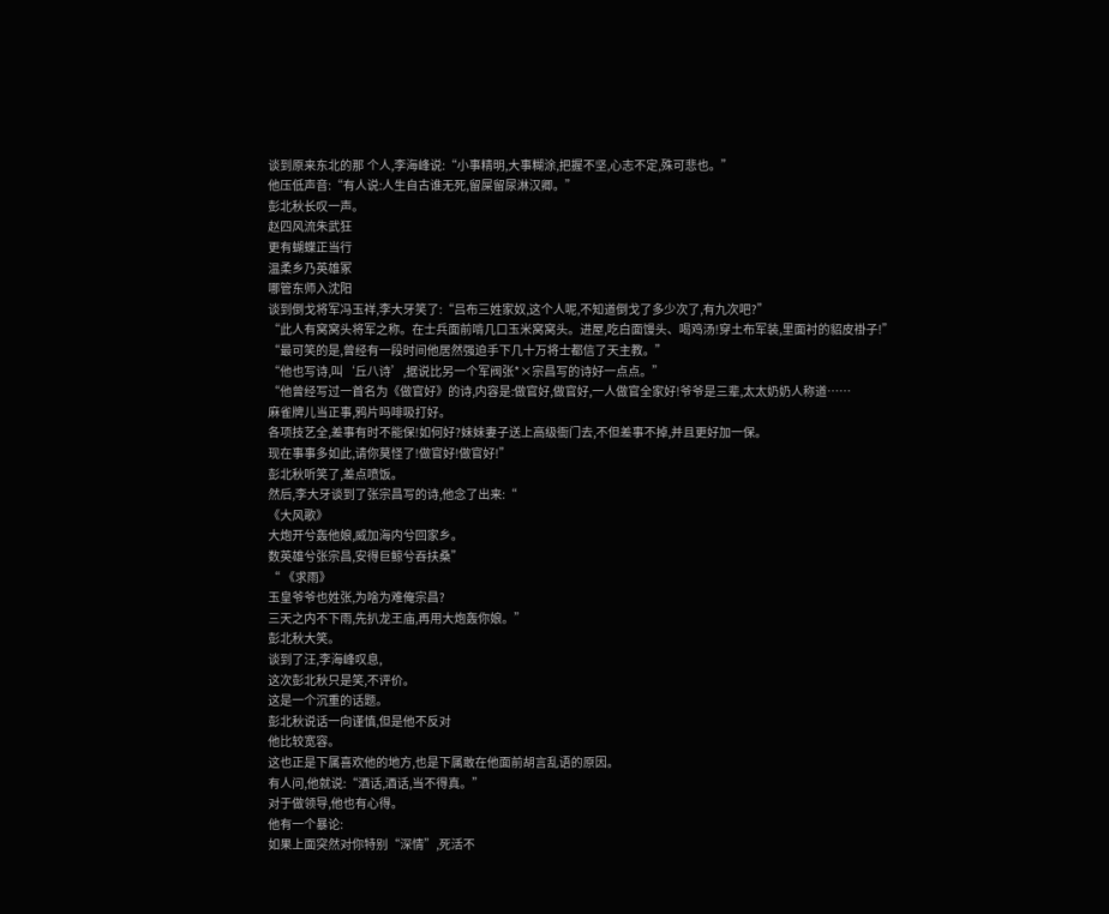谈到原来东北的那 个人,李海峰说:“小事精明,大事糊涂,把握不坚,心志不定,殊可悲也。”
他压低声音:“有人说:人生自古谁无死,留屎留尿淋汉卿。”
彭北秋长叹一声。
赵四风流朱武狂
更有蝴蝶正当行
温柔乡乃英雄冢
哪管东师入沈阳
谈到倒戈将军冯玉祥,李大牙笑了:“吕布三姓家奴,这个人呢,不知道倒戈了多少次了,有九次吧?”
“此人有窝窝头将军之称。在士兵面前啃几口玉米窝窝头。进屋,吃白面馒头、喝鸡汤!穿土布军装,里面衬的貂皮褂子!”
“最可笑的是,曾经有一段时间他居然强迫手下几十万将士都信了天主教。”
“他也写诗,叫‘丘八诗’,据说比另一个军阀张*×宗昌写的诗好一点点。”
“他曾经写过一首名为《做官好》的诗,内容是:做官好,做官好,一人做官全家好!爷爷是三辈,太太奶奶人称道……
麻雀牌儿当正事,鸦片吗啡吸打好。
各项技艺全,差事有时不能保!如何好?妹妹妻子送上高级衙门去,不但差事不掉,并且更好加一保。
现在事事多如此,请你莫怪了!做官好!做官好!”
彭北秋听笑了,差点喷饭。
然后,李大牙谈到了张宗昌写的诗,他念了出来:“
《大风歌》
大炮开兮轰他娘,威加海内兮回家乡。
数英雄兮张宗昌,安得巨鲸兮吞扶桑”
“ 《求雨》
玉皇爷爷也姓张,为啥为难俺宗昌?
三天之内不下雨,先扒龙王庙,再用大炮轰你娘。”
彭北秋大笑。
谈到了汪,李海峰叹息,
这次彭北秋只是笑,不评价。
这是一个沉重的话题。
彭北秋说话一向谨慎,但是他不反对
他比较宽容。
这也正是下属喜欢他的地方,也是下属敢在他面前胡言乱语的原因。
有人问,他就说:“酒话,酒话,当不得真。”
对于做领导,他也有心得。
他有一个暴论:
如果上面突然对你特别“深情”,死活不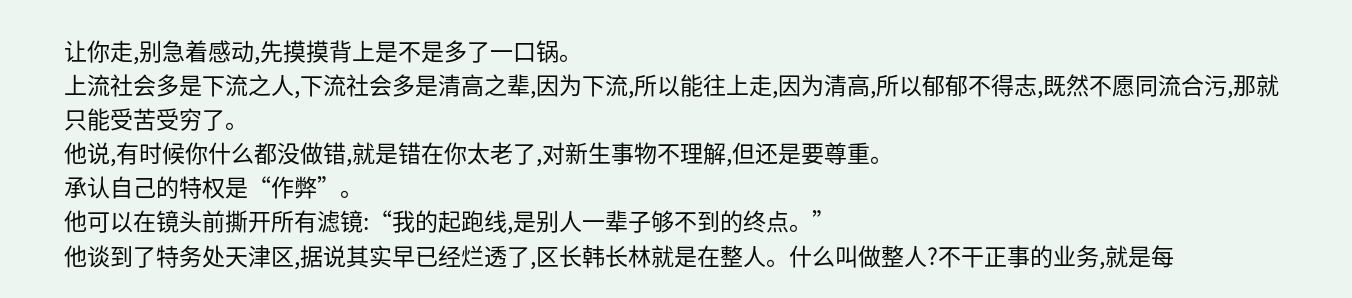让你走,别急着感动,先摸摸背上是不是多了一口锅。
上流社会多是下流之人,下流社会多是清高之辈,因为下流,所以能往上走,因为清高,所以郁郁不得志,既然不愿同流合污,那就只能受苦受穷了。
他说,有时候你什么都没做错,就是错在你太老了,对新生事物不理解,但还是要尊重。
承认自己的特权是“作弊”。
他可以在镜头前撕开所有滤镜:“我的起跑线,是别人一辈子够不到的终点。”
他谈到了特务处天津区,据说其实早已经烂透了,区长韩长林就是在整人。什么叫做整人?不干正事的业务,就是每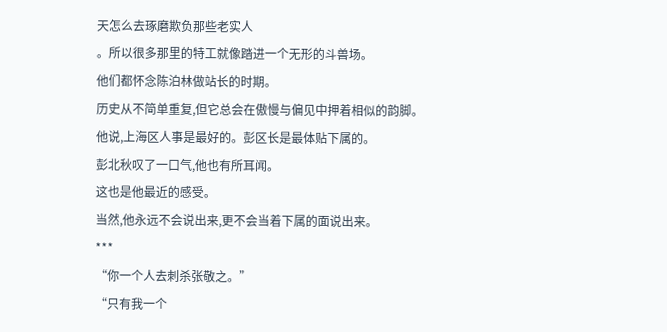天怎么去琢磨欺负那些老实人
。所以很多那里的特工就像踏进一个无形的斗兽场。
他们都怀念陈泊林做站长的时期。
历史从不简单重复,但它总会在傲慢与偏见中押着相似的韵脚。
他说,上海区人事是最好的。彭区长是最体贴下属的。
彭北秋叹了一口气,他也有所耳闻。
这也是他最近的感受。
当然,他永远不会说出来,更不会当着下属的面说出来。
***
“你一个人去刺杀张敬之。”
“只有我一个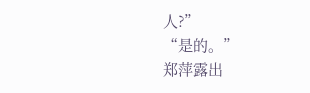人?”
“是的。”
郑萍露出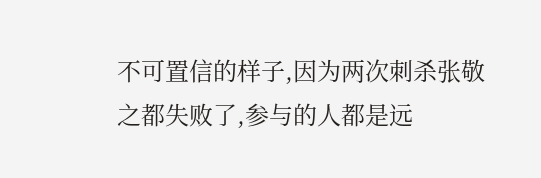不可置信的样子,因为两次刺杀张敬之都失败了,参与的人都是远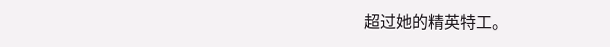超过她的精英特工。